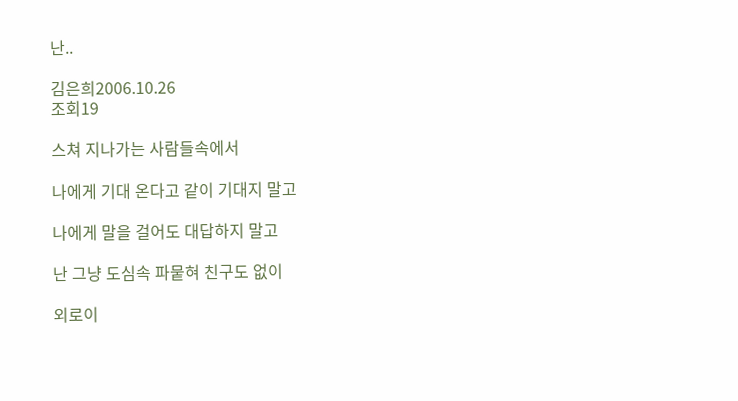난..

김은희2006.10.26
조회19

스쳐 지나가는 사람들속에서

나에게 기대 온다고 같이 기대지 말고

나에게 말을 걸어도 대답하지 말고

난 그냥 도심속 파뭍혀 친구도 없이

외로이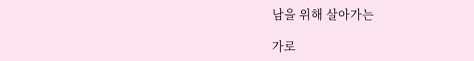남을 위해 살아가는

가로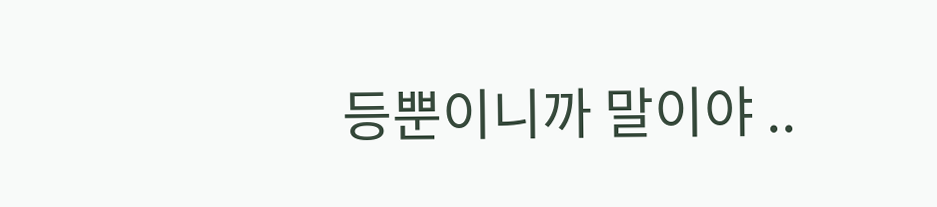등뿐이니까 말이야 ..